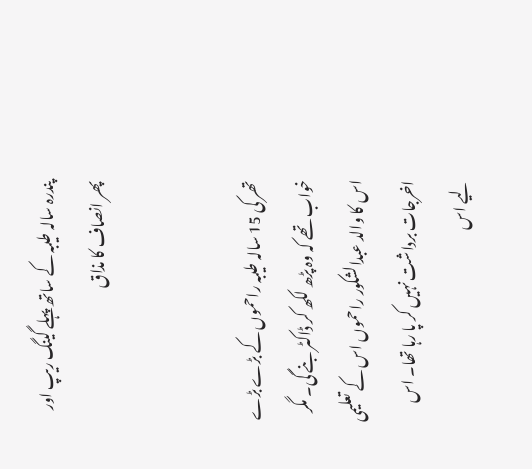پندرہ سالہ طیبہ کے ساتھ پہلے گینگ ریپ اور پھر انصاف کا مذاق


تھر کی 15 سالہ طیبہ راحموں کے بڑے بڑے خواب تھے کہ وہ پڑھ لکھ کر ڈاکٹر بنے گی۔ مگر اس کا والد عبدالشکور راحموں اس کے تعلیمی اخرجات برداشت نہیں کر پا رہا تھا۔ اس لیے اس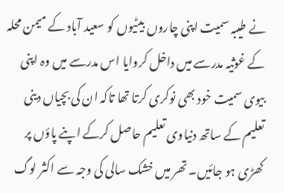نے طیبہ سمیت اپنی چاروں بیٹیوں کو سعید آباد کے میمن محلہ کے غوثیہ مدرسے میں داخل کروایا اس مدرسے میں وہ اپنی بیوی سمیت خود بھی نوکری کرتا تھا تاکہ ان کی بچیاں دینی تعلیم کے ساتھ دنیاوی تعلیم حاصل کرکے اپنے پاؤں پر کھڑی ہو جائیں۔ تھر میں خشک سالی کی وجہ سے اکثر لوگ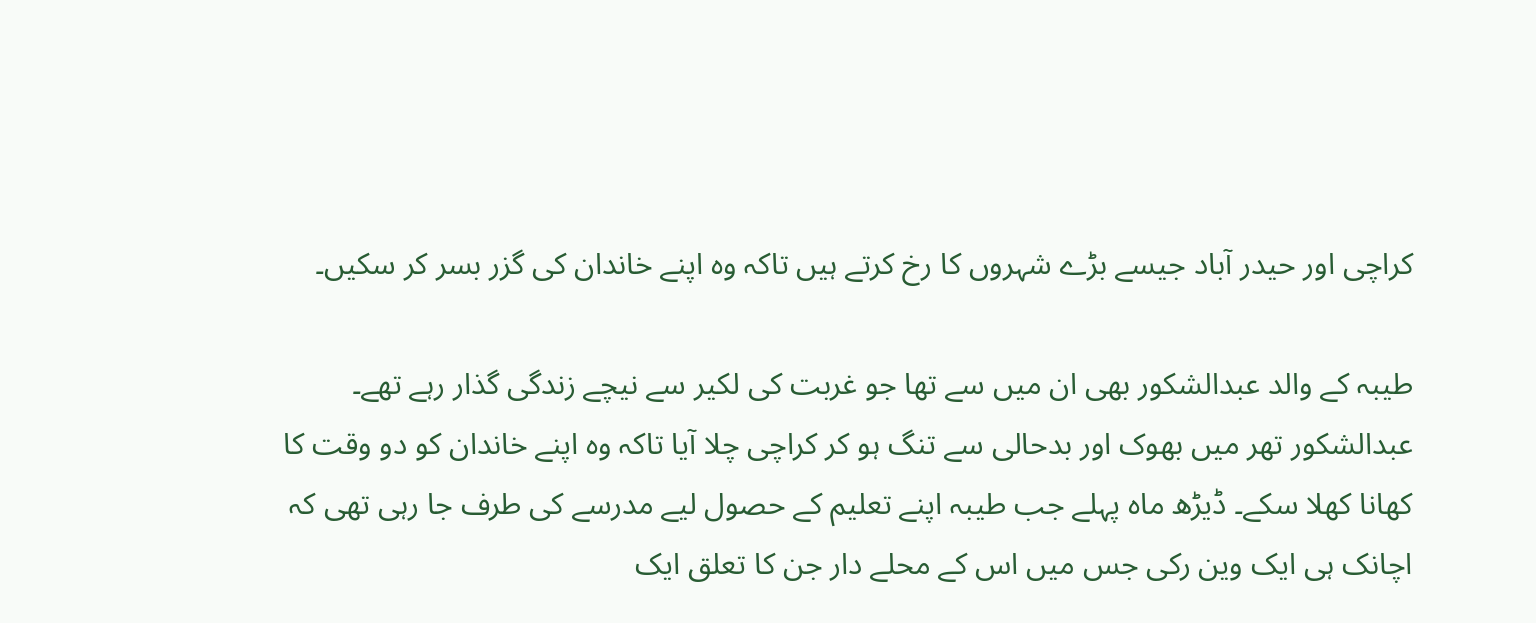کراچی اور حیدر آباد جیسے بڑے شہروں کا رخ کرتے ہیں تاکہ وہ اپنے خاندان کی گزر بسر کر سکیں۔

طیبہ کے والد عبدالشکور بھی ان میں سے تھا جو غربت کی لکیر سے نیچے زندگی گذار رہے تھے۔ عبدالشکور تھر میں بھوک اور بدحالی سے تنگ ہو کر کراچی چلا آیا تاکہ وہ اپنے خاندان کو دو وقت کا کھانا کھلا سکے۔ ڈیڑھ ماہ پہلے جب طیبہ اپنے تعلیم کے حصول لیے مدرسے کی طرف جا رہی تھی کہ اچانک ہی ایک وین رکی جس میں اس کے محلے دار جن کا تعلق ایک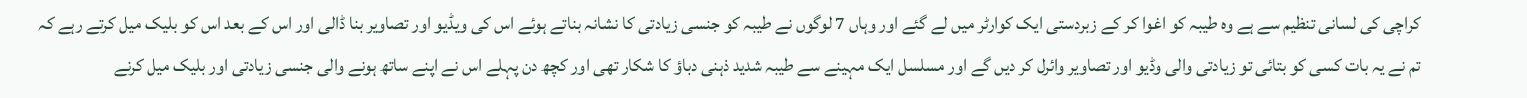کراچی کی لسانی تنظیم سے ہے وہ طیبہ کو اغوا کر کے زبردستی ایک کوارٹر میں لے گئے اور وہاں 7 لوگوں نے طیبہ کو جنسی زیادتی کا نشانہ بناتے ہوئے اس کی ویڈیو اور تصاویر بنا ڈالی اور اس کے بعد اس کو بلیک میل کرتے رہے کہ تم نے یہ بات کسی کو بتائی تو زیادتی والی وڈیو اور تصاویر وائرل کر دیں گے اور مسلسل ایک مہینے سے طیبہ شدید ذہنی دباؤ کا شکار تھی اور کچھ دن پہلے اس نے اپنے ساتھ ہونے والی جنسی زیادتی اور بلیک میل کرنے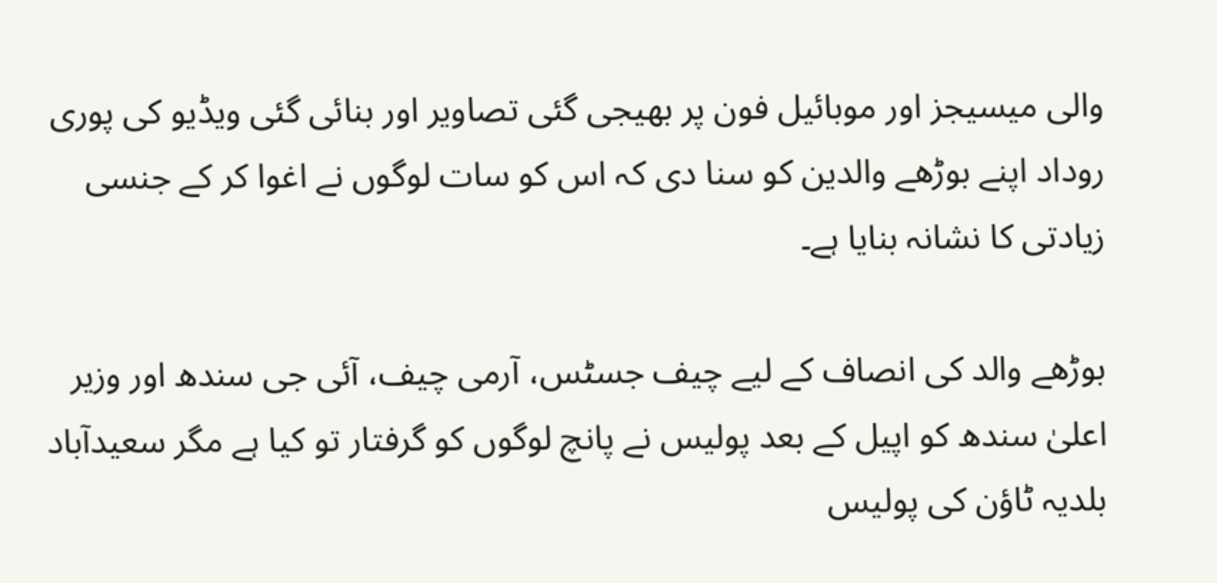والی میسیجز اور موبائیل فون پر بھیجی گئی تصاویر اور بنائی گئی ویڈیو کی پوری روداد اپنے بوڑھے والدین کو سنا دی کہ اس کو سات لوگوں نے اغوا کر کے جنسی زیادتی کا نشانہ بنایا ہے۔

بوڑھے والد کی انصاف کے لیے چیف جسٹس، آرمی چیف، آئی جی سندھ اور وزیر اعلیٰ سندھ کو اپیل کے بعد پولیس نے پانچ لوگوں کو گرفتار تو کیا ہے مگر سعیدآباد بلدیہ ٹاؤن کی پولیس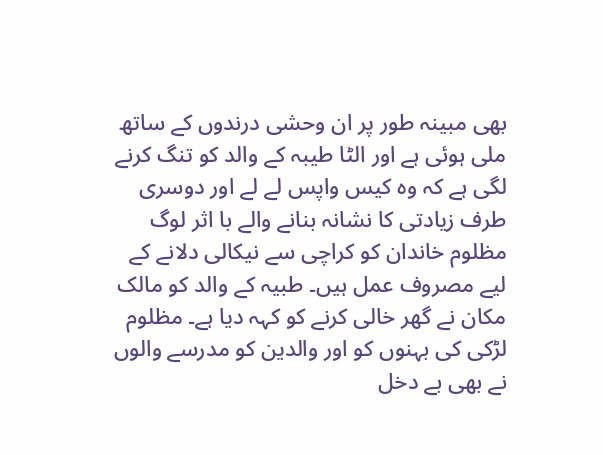بھی مبینہ طور پر ان وحشی درندوں کے ساتھ ملی ہوئی ہے اور الٹا طیبہ کے والد کو تنگ کرنے لگی ہے کہ وہ کیس واپس لے لے اور دوسری طرف زیادتی کا نشانہ بنانے والے با اثر لوگ مظلوم خاندان کو کراچی سے نیکالی دلانے کے لیے مصروف عمل ہیں۔ طبیہ کے والد کو مالک مکان نے گھر خالی کرنے کو کہہ دیا ہے۔ مظلوم لڑکی کی بہنوں کو اور والدین کو مدرسے والوں نے بھی بے دخل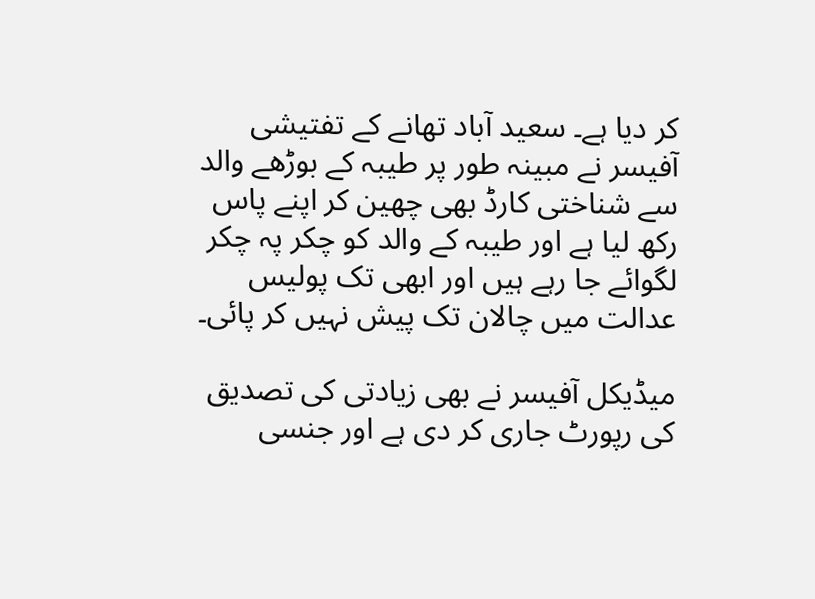کر دیا ہے۔ سعید آباد تھانے کے تفتیشی آفیسر نے مبینہ طور پر طیبہ کے بوڑھے والد سے شناختی کارڈ بھی چھین کر اپنے پاس رکھ لیا ہے اور طیبہ کے والد کو چکر پہ چکر لگوائے جا رہے ہیں اور ابھی تک پولیس عدالت میں چالان تک پیش نہیں کر پائی۔

میڈیکل آفیسر نے بھی زیادتی کی تصدیق کی رپورٹ جاری کر دی ہے اور جنسی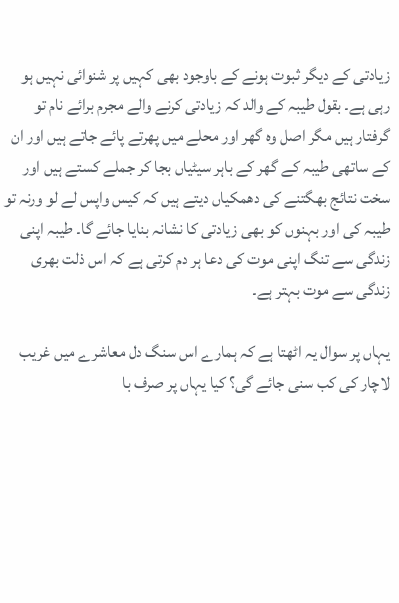زیادتی کے دیگر ثبوت ہونے کے باوجود بھی کہیں پر شنوائی نہیں ہو رہی ہے۔ بقول طیبہ کے والد کہ زیادتی کرنے والے مجرم برائے نام تو گرفتار ہیں مگر اصل وہ گھر اور محلے میں پھرتے پائے جاتے ہیں اور ان کے ساتھی طیبہ کے گھر کے باہر سیٹیاں بجا کر جملے کستے ہیں اور سخت نتائج بھگتنے کی دھمکیاں دیتے ہیں کہ کیس واپس لے لو ورنہ تو طیبہ کی اور بہنوں کو بھی زیادتی کا نشانہ بنایا جائے گا۔ طیبہ اپنی زندگی سے تنگ اپنی موت کی دعا ہر دم کرتی ہے کہ اس ذلت بھری زندگی سے موت بہتر ہے۔

یہاں پر سوال یہ اٹھتا ہے کہ ہمارے اس سنگ دل معاشرے میں غریب لاچار کی کب سنی جائے گی؟ کیا یہاں پر صرف با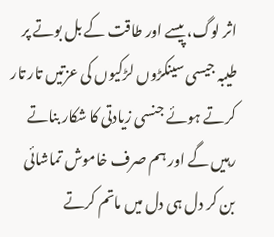اثر لوگ، پیسے اور طاقت کے بل بوتے پر طیبہ جیسی سینکڑوں لڑکیوں کی عزتیں تار تار کرتے ہوئے جنسی زیادتی کا شکار بناتے رہیں گے اور ہم صرف خاموش تماشائی بن کر دل ہی دل میں ماتم کرتے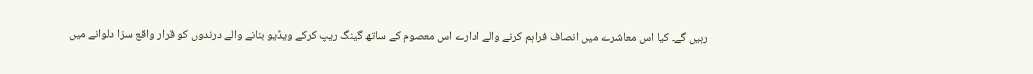رہیں گے۔ کیا اس معاشرے میں انصاف فراہم کرنے والے ادارے اس معصوم کے ساتھ گینگ ریپ کرکے ویڈیو بنانے والے درندوں کو قرار واقع سزا دلوانے میں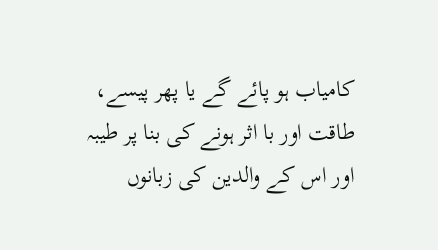کامیاب ہو پائے گے یا پھر پیسے، طاقت اور با اثر ہونے کی بنا پر طیبہ اور اس کے والدین کی زبانوں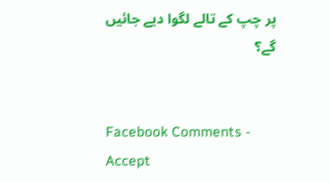پر چپ کے تالے لگوا دیے جائیں گے؟


Facebook Comments - Accept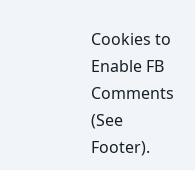Cookies to Enable FB Comments (See Footer).